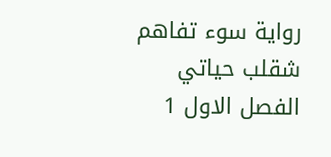رواية سوء تفاهم شقلب حياتي الفصل الاول 1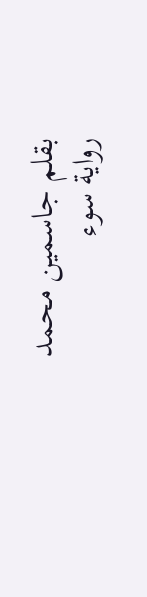بقلم جاسمين محمد
رواية سوء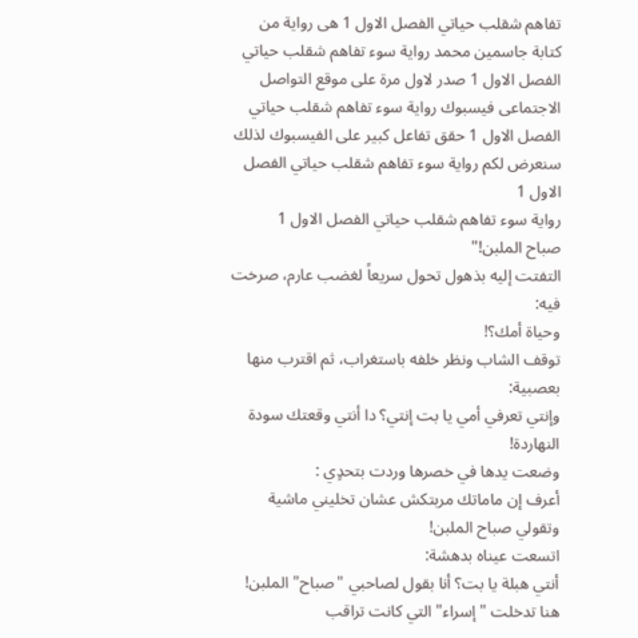تفاهم شقلب حياتي الفصل الاول 1 هى رواية من كتابة جاسمين محمد رواية سوء تفاهم شقلب حياتي الفصل الاول 1 صدر لاول مرة على موقع التواصل الاجتماعى فيسبوك رواية سوء تفاهم شقلب حياتي الفصل الاول 1 حقق تفاعل كبير على الفيسبوك لذلك سنعرض لكم رواية سوء تفاهم شقلب حياتي الفصل الاول 1
رواية سوء تفاهم شقلب حياتي الفصل الاول 1
صباح الملبن!"
التفتت إليه بذهول تحول سريعاً لغضب عارم، صرخت فيه:
وحياة أمك؟!
توقف الشاب ونظر خلفه باستغراب، ثم اقترب منها بعصبية:
وإنتي تعرفي أمي يا بت إنتي؟ دا أنتي وقعتك سودة النهاردة!
وضعت يدها في خصرها وردت بتحدٍي :
أعرف إن ماماتك مربتكش عشان تخليني ماشية وتقولي صباح الملبن!
اتسعت عيناه بدهشة:
أنتي هبلة يا بت؟ أنا بقول لصاحبي "صباح" الملبن!
هنا تدخلت "إسراء" التي كانت تراقب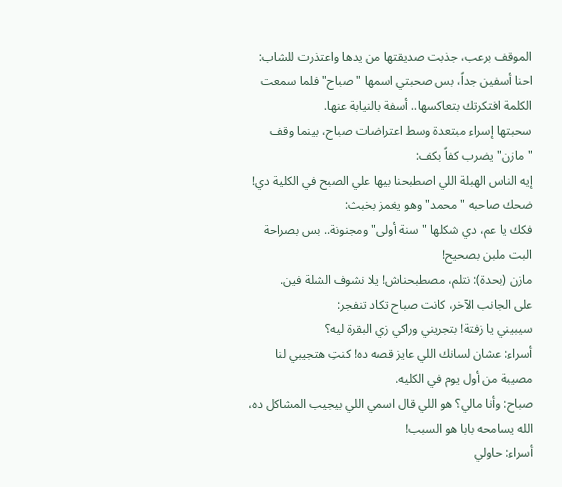الموقف برعب، جذبت صديقتها من يدها واعتذرت للشاب:
احنا أسفين جداً، بس صحبتي اسمها "صباح" فلما سمعت الكلمة افتكرتك بتعاكسها.. أسفة بالنيابة عنها.
سحبتها إسراء مبتعدة وسط اعتراضات صباح، بينما وقف "مازن" يضرب كفاً بكف:
إيه الناس الهبلة اللي اصطبحنا بيها علي الصبح في الكلية دي!
ضحك صاحبه "محمد" وهو يغمز بخبث:
فكك يا عم، دي شكلها "سنة أولى" ومجنونة.. بس بصراحة البت ملبن بصحيح!
مازن (بحدة): نتلم، مصطبحناش! يلا نشوف الشلة فين.
على الجانب الآخر، كانت صباح تكاد تنفجر:
سيبيني يا زفتة! بتجريني وراكي زي البقرة ليه؟
أسراء: عشان لسانك اللي عايز قصه ده! كنتِ هتجيبي لنا مصيبة من أول يوم في الكليه.
صباح: وأنا مالي؟ هو اللي قال اسمي اللي بيجيب المشاكل ده، الله يسامحه بابا هو السبب!
أسراء: حاولي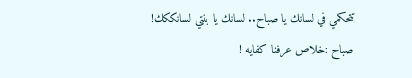تتحكمي في لسانك يا صباح.. لسانك يا بنتي لسانككك!
صباح :خلاص عرفنا كفايه !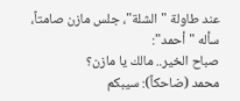عند طاولة "الشلة"، جلس مازن صامتاً، سأله "أحمد":
صباح الخير.. مالك يا مازن؟
محمد (ضاحكاً): سيبكم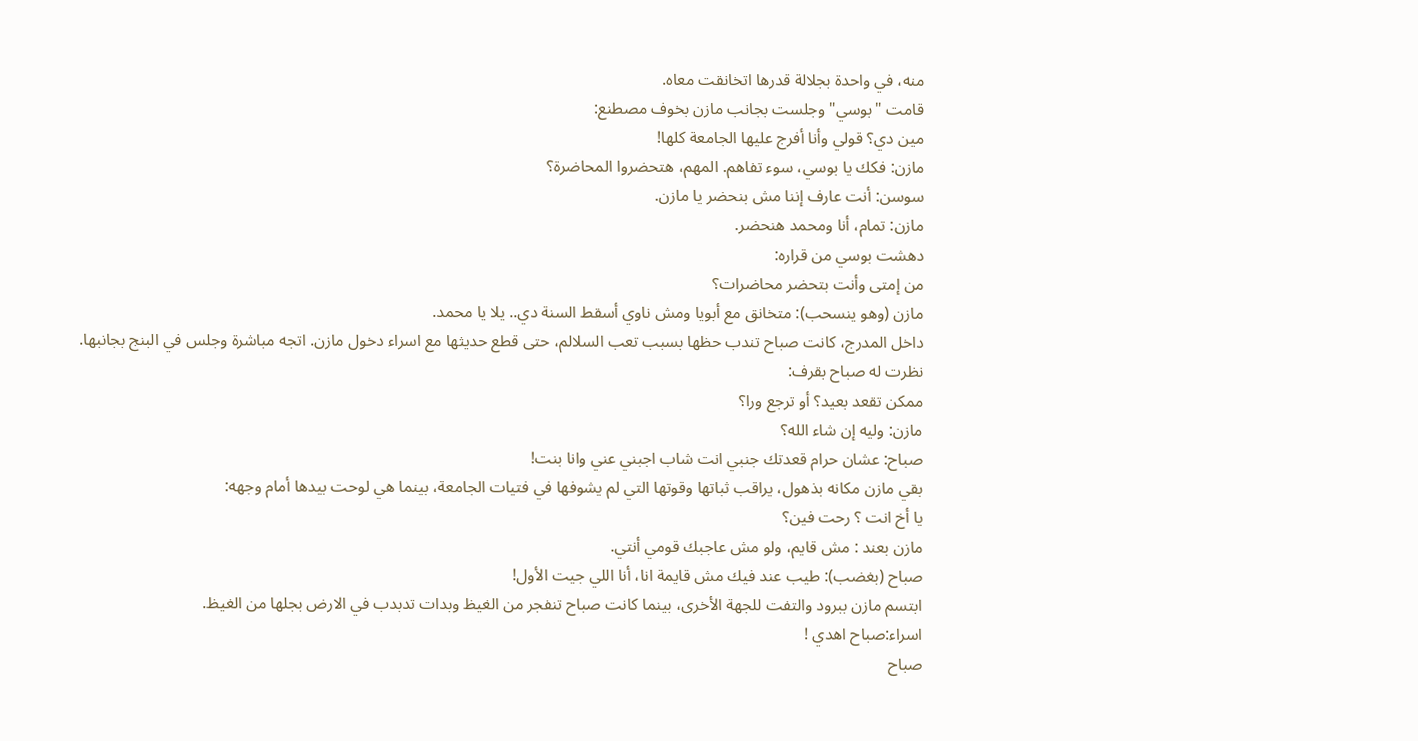منه، في واحدة بجلالة قدرها اتخانقت معاه.
قامت "بوسي" وجلست بجانب مازن بخوف مصطنع:
مين دي؟ قولي وأنا أفرج عليها الجامعة كلها!
مازن: فكك يا بوسي، سوء تفاهم. المهم، هتحضروا المحاضرة؟
سوسن: أنت عارف إننا مش بنحضر يا مازن.
مازن: تمام، أنا ومحمد هنحضر.
دهشت بوسي من قراره:
من إمتى وأنت بتحضر محاضرات؟
مازن (وهو ينسحب): متخانق مع أبويا ومش ناوي أسقط السنة دي.. يلا يا محمد.
داخل المدرج، كانت صباح تندب حظها بسبب تعب السلالم، حتى قطع حديثها مع اسراء دخول مازن. اتجه مباشرة وجلس في البنج بجانبها.
نظرت له صباح بقرف:
ممكن تقعد بعيد؟ أو ترجع ورا؟
مازن: وليه إن شاء الله؟
صباح: عشان حرام قعدتك جنبي انت شاب اجبني عني وانا بنت!
بقي مازن مكانه بذهول، يراقب ثباتها وقوتها التي لم يشوفها في فتيات الجامعة، بينما هي لوحت بيدها أمام وجهه:
يا أخ انت ؟ رحت فين؟
مازن بعند : مش قايم، ولو مش عاجبك قومي أنتي.
صباح (بغضب): طيب عند فيك مش قايمة انا، أنا اللي جيت الأول!
ابتسم مازن ببرود والتفت للجهة الأخرى، بينما كانت صباح تنفجر من الغيظ وبدات تدبدب في الارض بجلها من الغيظ.
اسراء:صباح اهدي !
صباح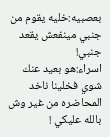بعصبيه:خليه يقوم من جنبي مينفعش يقعد جنبي!
اسراء:هو بعيد عنك شوي فخلينا ناخد المحاضره من غير وش بالله عليكي !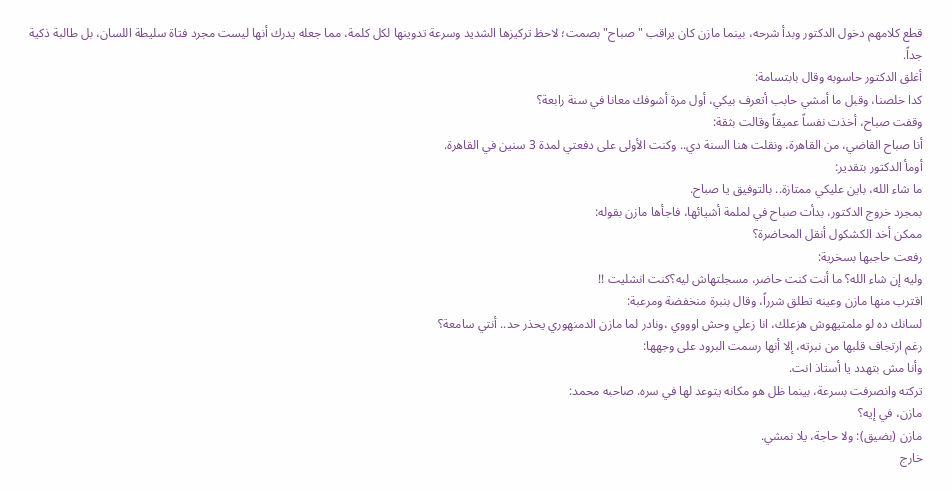قطع كلامهم دخول الدكتور وبدأ شرحه، بينما مازن كان يراقب "صباح" بصمت؛ لاحظ تركيزها الشديد وسرعة تدوينها لكل كلمة، مما جعله يدرك أنها ليست مجرد فتاة سليطة اللسان، بل طالبة ذكية جداً.
أغلق الدكتور حاسوبه وقال بابتسامة:
كدا خلصنا، وقبل ما أمشي حابب أتعرف بيكي، أول مرة أشوفك معانا في سنة رابعة؟
وقفت صباح، أخذت نفساً عميقاً وقالت بثقة:
أنا صباح القاضي، من القاهرة، ونقلت هنا السنة دي.. وكنت الأولى على دفعتي لمدة 3 سنين في القاهرة.
أومأ الدكتور بتقدير:
ما شاء الله، باين عليكي ممتازة.. بالتوفيق يا صباح.
بمجرد خروج الدكتور، بدأت صباح في لملمة أشيائها، فاجأها مازن بقوله:
ممكن أخد الكشكول أنقل المحاضرة؟
رفعت حاجبها بسخرية:
وليه إن شاء الله؟ ما أنت كنت حاضر، مسجلتهاش ليه؟كنت انشليت !!
اقترب منها مازن وعينه تطلق شرراً، وقال بنبرة منخفضة ومرعبة:
لسانك ده لو ملمتيهوش هزعلك، انا زعلي وحش اوووي ،ونادر لما مازن الدمنهوري يحذر حد.. أنتي سامعة؟
رغم ارتجاف قلبها من نبرته، إلا أنها رسمت البرود على وجهها:
وأنا مش بتهدد يا أستاذ انت.
تركته وانصرفت بسرعة، بينما ظل هو مكانه يتوعد لها في سره. صاحبه محمد:
مازن، في إيه؟
مازن (بضيق): ولا حاجة، يلا نمشي.
خارج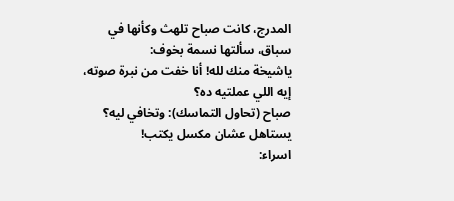المدرج، كانت صباح تلهث وكأنها في سباق، سألتها نسمة بخوف:
ياشيخة منك لله! أنا خفت من نبرة صوته، إيه اللي عملتيه ده؟
صباح (تحاول التماسك): وتخافي ليه؟ يستاهل عشان مكسل يكتب!
اسراء: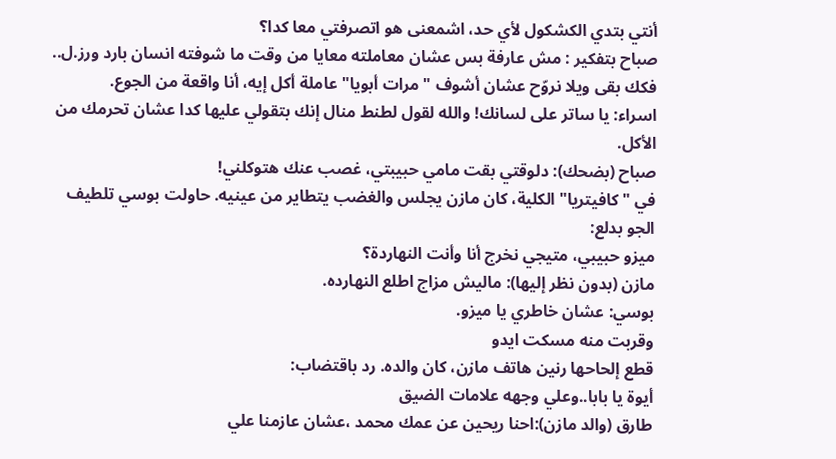أنتي بتدي الكشكول لأي حد، اشمعنى هو اتصرفتي معا كدا؟
صباح بتفكير : مش عارفة بس عشان معاملته معايا من وقت ما شوفته انسان بارد ورز.ل.. فكك بقى ويلا نروّح عشان أشوف "مرات أبويا" عاملة أكل إيه، أنا واقعة من الجوع.
اسراء: يا ساتر على لسانك! والله لقول لطنط منال إنك بتقولي عليها كدا عشان تحرمك من الأكل.
صباح (بضحك): دلوقتي بقت مامي حبيبتي، غصب عنك هتوكلني!
في "كافيتريا" الكلية، كان مازن يجلس والغضب يتطاير من عينيه. حاولت بوسي تلطيف الجو بدلع:
ميزو حبيبي، متيجي نخرج أنا وأنت النهاردة؟
مازن (بدون نظر إليها): ماليش مزاج اطلع النهارده.
بوسي: عشان خاطري يا ميزو.
وقربت منه مسكت ايدو
قطع إلحاحها رنين هاتف مازن، كان والده. رد باقتضاب:
أيوة يا بابا..وعلي وجهه علامات الضيق
طارق (والد مازن):احنا ريحين عن عمك محمد ،عشان عازمنا علي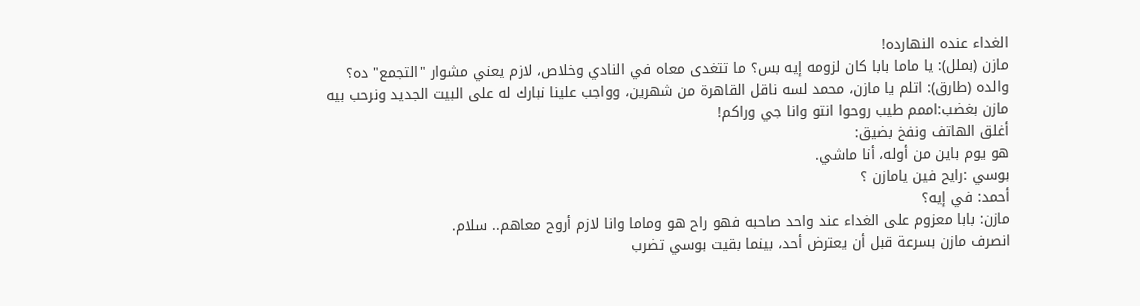الغداء عنده النهارده!
مازن (بملل): يا ماما بابا كان لزومه إيه بس؟ ما تتغدى معاه في النادي وخلاص، لازم يعني مشوار "التجمع" ده؟
والده (طارق): اتلم يا مازن، محمد لسه ناقل القاهرة من شهرين، وواجب علينا نبارك له على البيت الجديد ونرحب بيه
مازن بغضب:اممم طيب روحوا انتو وانا جي وراكم!
أغلق الهاتف ونفخ بضيق:
هو يوم باين من أوله، أنا ماشي.
بوسي :رايح فين يامازن ؟
أحمد: في إيه؟
مازن: بابا معزوم على الغداء عند واحد صاحبه فهو راح هو وماما وانا لازم أروح معاهم.. سلام.
انصرف مازن بسرعة قبل أن يعترض أحد، بينما بقيت بوسي تضرب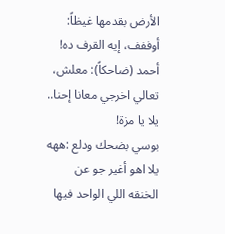الأرض بقدمها غيظاً:
أوففف، إيه القرف ده!
أحمد (ضاحكاً): معلش، تعالي اخرجي معانا إحنا.. يلا يا مزة!
بوسي بضحك ودلع :ههه يلا اهو أغير جو عن الخنقه اللي الواحد فيها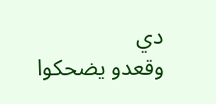دي
وقعدو يضحكوا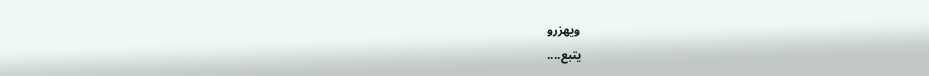ويهزرو
يتبع....